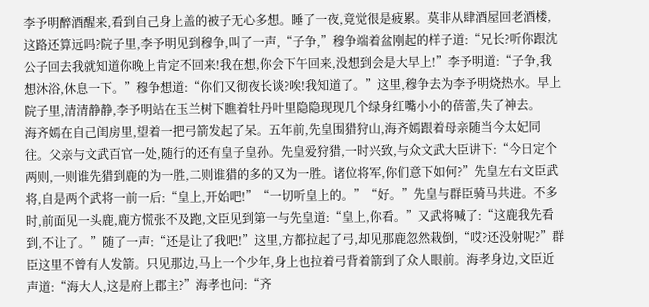李予明醉酒醒来,看到自己身上盖的被子无心多想。睡了一夜,竟觉很是疲累。莫非从肆酒屋回老酒楼,这路还算远吗?院子里,李予明见到穆争,叫了一声,“子争,”穆争端着盆刚起的样子道:“兄长?听你跟沈公子回去我就知道你晚上肯定不回来!我在想,你会下午回来,没想到会是大早上!”李予明道:“子争,我想沐浴,休息一下。”穆争想道:“你们又彻夜长谈?唉!我知道了。”这里,穆争去为李予明烧热水。早上院子里,清清静静,李予明站在玉兰树下瞧着牡丹叶里隐隐现现几个绿身红嘴小小的蓓蕾,失了神去。
海齐嫣在自己闺房里,望着一把弓箭发起了呆。五年前,先皇围猎狩山,海齐嫣跟着母亲随当今太妃同往。父亲与文武百官一处,随行的还有皇子皇孙。先皇爱狩猎,一时兴致,与众文武大臣讲下:“今日定个两则,一则谁先猎到鹿的为一胜,二则谁猎的多的又为一胜。诸位将军,你们意下如何?”先皇左右文臣武将,自是两个武将一前一后:“皇上,开始吧!”“一切听皇上的。”“好。”先皇与群臣骑马共进。不多时,前面见一头鹿,鹿方慌张不及跑,文臣见到第一与先皇道:“皇上,你看。”又武将喊了:“这鹿我先看到,不让了。”随了一声:“还是让了我吧!”这里,方都拉起了弓,却见那鹿忽然栽倒,“哎?还没射呢?”群臣这里不曾有人发箭。只见那边,马上一个少年,身上也拉着弓背着箭到了众人眼前。海孝身边,文臣近声道:“海大人,这是府上郡主?”海孝也问:“齐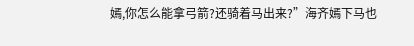嫣,你怎么能拿弓箭?还骑着马出来?”海齐嫣下马也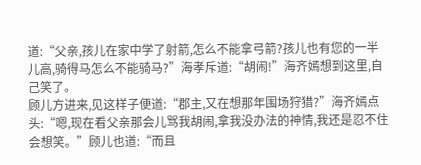道:“父亲,孩儿在家中学了射箭,怎么不能拿弓箭?孩儿也有您的一半儿高,骑得马怎么不能骑马?”海孝斥道:“胡闹!”海齐嫣想到这里,自己笑了。
顾儿方进来,见这样子便道:“郡主,又在想那年围场狩猎?”海齐嫣点头:“嗯,现在看父亲那会儿骂我胡闹,拿我没办法的神情,我还是忍不住会想笑。”顾儿也道:“而且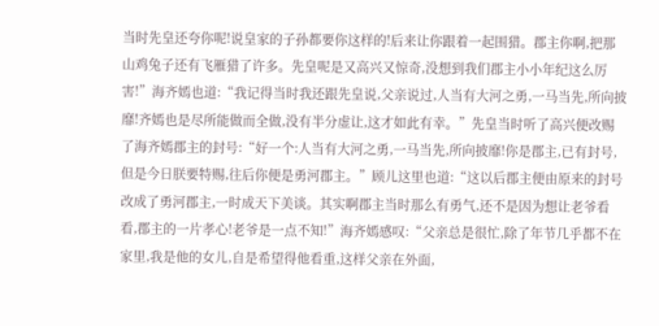当时先皇还夸你呢!说皇家的子孙都要你这样的!后来让你跟着一起围猎。郡主你啊,把那山鸡兔子还有飞雁猎了许多。先皇呢是又高兴又惊奇,没想到我们郡主小小年纪这么厉害!”海齐嫣也道:“我记得当时我还跟先皇说,父亲说过,人当有大河之勇,一马当先,所向披靡!齐嫣也是尽所能做而全做,没有半分虚让,这才如此有幸。”先皇当时听了高兴便改赐了海齐嫣郡主的封号:“好一个:人当有大河之勇,一马当先,所向披靡!你是郡主,已有封号,但是今日朕要特赐,往后你便是勇河郡主。”顾儿这里也道:“这以后郡主便由原来的封号改成了勇河郡主,一时成天下美谈。其实啊郡主当时那么有勇气,还不是因为想让老爷看看,郡主的一片孝心!老爷是一点不知!”海齐嫣感叹:“父亲总是很忙,除了年节几乎都不在家里,我是他的女儿,自是希望得他看重,这样父亲在外面,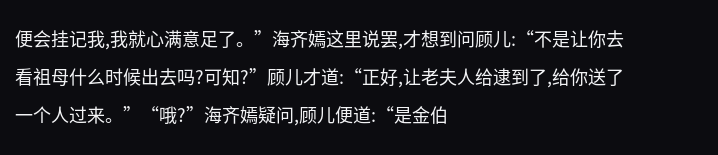便会挂记我,我就心满意足了。”海齐嫣这里说罢,才想到问顾儿:“不是让你去看祖母什么时候出去吗?可知?”顾儿才道:“正好,让老夫人给逮到了,给你送了一个人过来。”“哦?”海齐嫣疑问,顾儿便道:“是金伯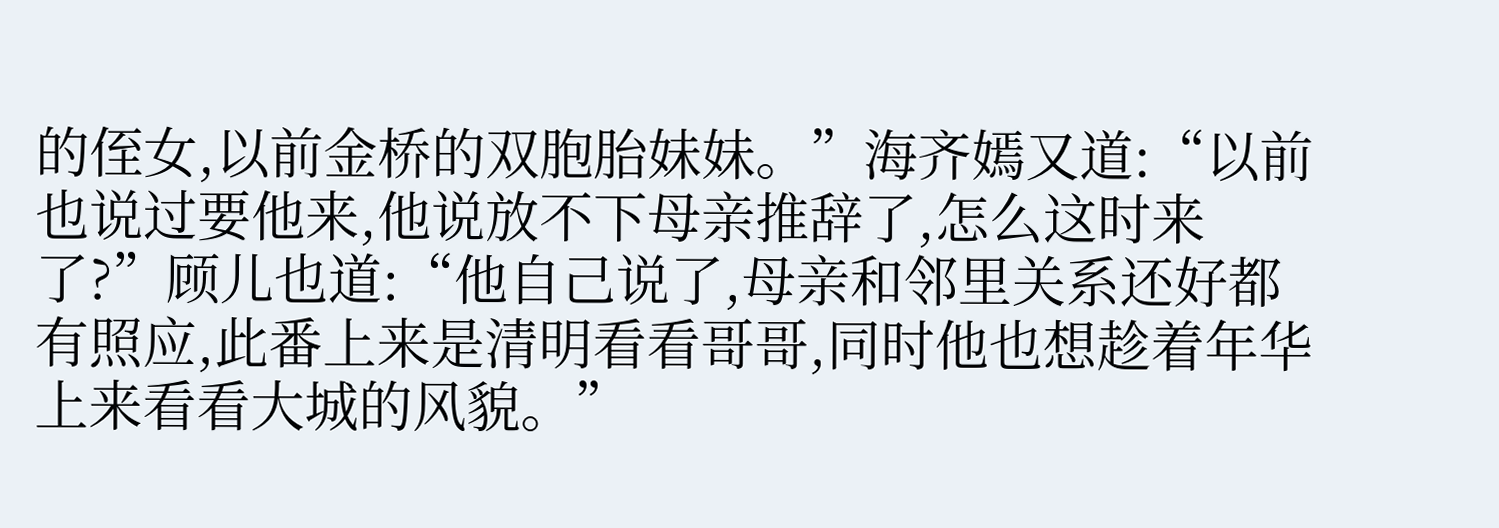的侄女,以前金桥的双胞胎妹妹。”海齐嫣又道:“以前也说过要他来,他说放不下母亲推辞了,怎么这时来了?”顾儿也道:“他自己说了,母亲和邻里关系还好都有照应,此番上来是清明看看哥哥,同时他也想趁着年华上来看看大城的风貌。”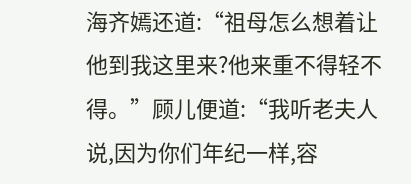海齐嫣还道:“祖母怎么想着让他到我这里来?他来重不得轻不得。”顾儿便道:“我听老夫人说,因为你们年纪一样,容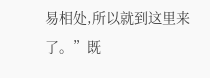易相处,所以就到这里来了。”既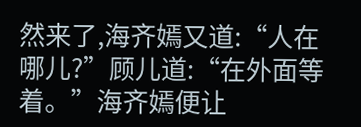然来了,海齐嫣又道:“人在哪儿?”顾儿道:“在外面等着。”海齐嫣便让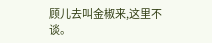顾儿去叫金椒来,这里不谈。